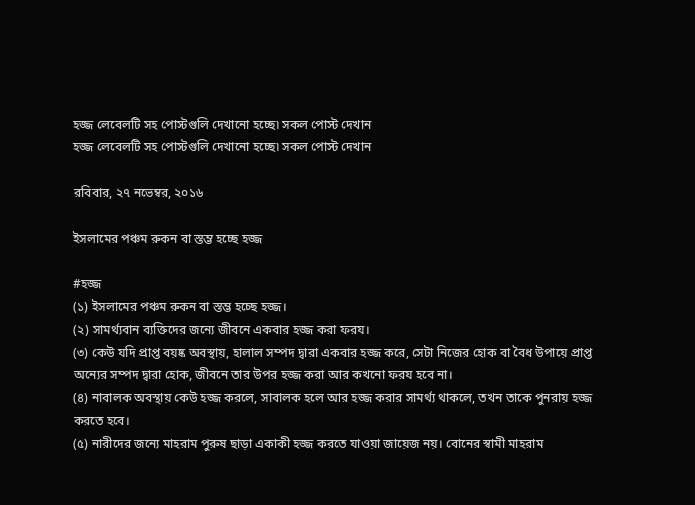হজ্জ লেবেলটি সহ পোস্টগুলি দেখানো হচ্ছে৷ সকল পোস্ট দেখান
হজ্জ লেবেলটি সহ পোস্টগুলি দেখানো হচ্ছে৷ সকল পোস্ট দেখান

রবিবার, ২৭ নভেম্বর, ২০১৬

ইসলামের পঞ্চম রুকন বা স্তম্ভ হচ্ছে হজ্জ

#হজ্জ
(১) ইসলামের পঞ্চম রুকন বা স্তম্ভ হচ্ছে হজ্জ।
(২) সামর্থ্যবান ব্যক্তিদের জন্যে জীবনে একবার হজ্জ করা ফরয।
(৩) কেউ যদি প্রাপ্ত বয়ষ্ক অবস্থায়, হালাল সম্পদ দ্বারা একবার হজ্জ করে, সেটা নিজের হোক বা বৈধ উপায়ে প্রাপ্ত অন্যের সম্পদ দ্বারা হোক, জীবনে তার উপর হজ্জ করা আর কখনো ফর‍য হবে না।
(৪) নাবালক অবস্থায় কেউ হজ্জ করলে, সাবালক হলে আর হজ্জ করার সামর্থ্য থাকলে, তখন তাকে পুনরায় হজ্জ করতে হবে।
(৫) নারীদের জন্যে মাহরাম পুরুষ ছাড়া একাকী হজ্জ করতে যাওয়া জায়েজ নয়। বোনের স্বামী মাহরাম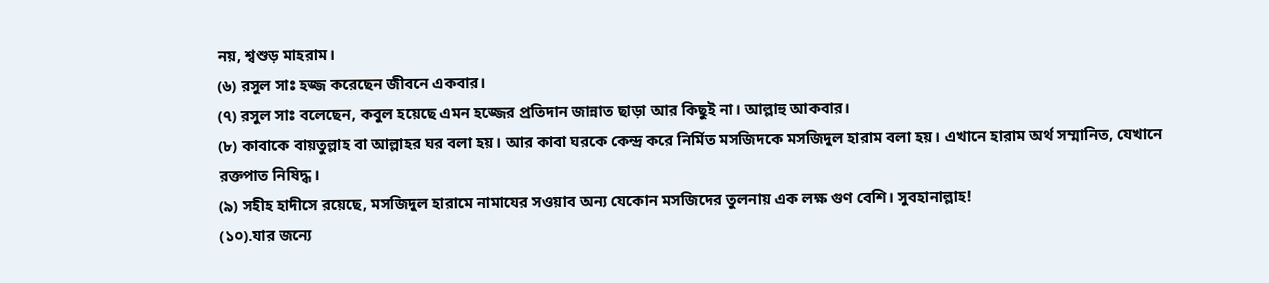নয়, শ্বশুড় মাহরাম।
(৬) রসুল সাঃ হজ্জ করেছেন জীবনে একবার।
(৭) রসুল সাঃ বলেছেন, কবুল হয়েছে এমন হজ্জের প্রতিদান জান্নাত ছাড়া আর কিছুই না। আল্লাহু আকবার।
(৮) কাবাকে বায়তুল্লাহ বা আল্লাহর ঘর বলা হয়। আর কাবা ঘরকে কেন্দ্র করে নির্মিত মসজিদকে মসজিদুল হারাম বলা হয়। এখানে হারাম অর্থ সম্মানিত, যেখানে রক্তপাত নিষিদ্ধ।
(৯) সহীহ হাদীসে রয়েছে, মসজিদুল হারামে নামাযের সওয়াব অন্য যেকোন মসজিদের তুলনায় এক লক্ষ গুণ বেশি। সুবহানাল্লাহ!
(১০).যার জন্যে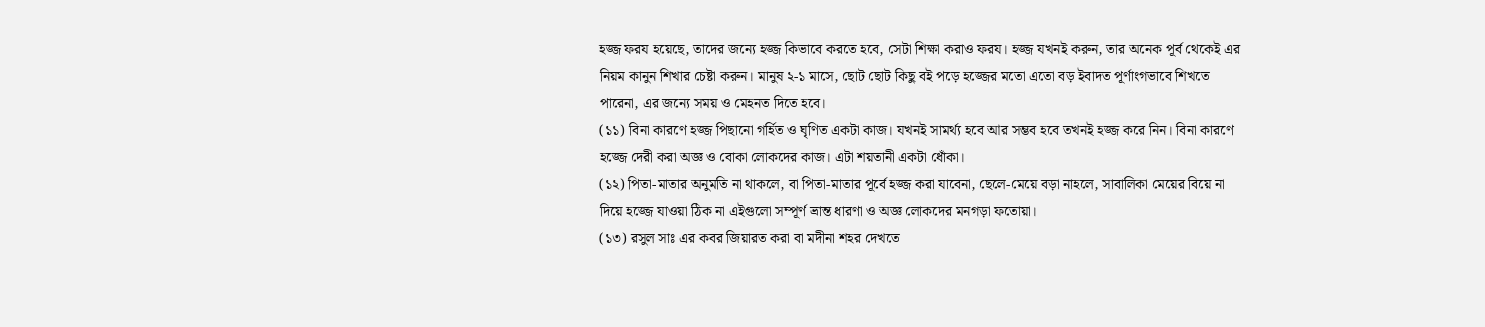হজ্জ ফরয হয়েছে, তাদের জন্যে হজ্জ কিভাবে করতে হবে, সেটা শিক্ষা করাও ফরয। হজ্জ যখনই করুন, তার অনেক পূর্ব থেকেই এর নিয়ম কানুন শিখার চেষ্টা করুন। মানুষ ২-১ মাসে, ছোট ছোট কিছু বই পড়ে হজ্জের মতো এতো বড় ইবাদত পূর্ণাংগভাবে শিখতে পারেনা, এর জন্যে সময় ও মেহনত দিতে হবে।
(১১) বিনা কারণে হজ্জ পিছানো গর্হিত ও ঘৃণিত একটা কাজ। যখনই সামর্থ্য হবে আর সম্ভব হবে তখনই হজ্জ করে নিন। বিনা কারণে হজ্জে দেরী করা অজ্ঞ ও বোকা লোকদের কাজ। এটা শয়তানী একটা ধোঁকা।
(১২) পিতা-মাতার অনুমতি না থাকলে, বা পিতা-মাতার পূর্বে হজ্জ করা যাবেনা, ছেলে-মেয়ে বড়া নাহলে, সাবালিকা মেয়ের বিয়ে না দিয়ে হজ্জে যাওয়া ঠিক না এইগুলো সম্পূর্ণ ভ্রান্ত ধারণা ও অজ্ঞ লোকদের মনগড়া ফতোয়া।
(১৩) রসুল সাঃ এর কবর জিয়ারত করা বা মদীনা শহর দেখতে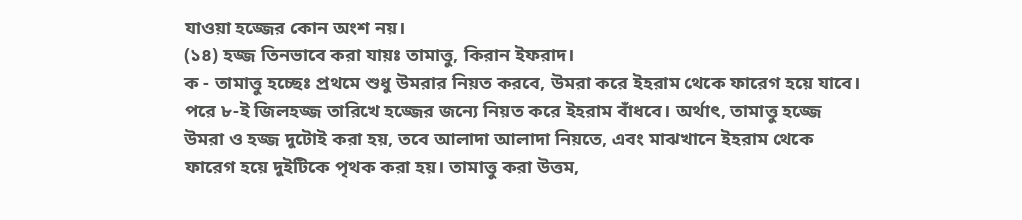যাওয়া হজ্জের কোন অংশ নয়।
(১৪) হজ্জ তিনভাবে করা যায়ঃ তামাত্তু, কিরান ইফরাদ।
ক - তামাত্তু হচ্ছেঃ প্রথমে শুধু উমরার নিয়ত করবে, উমরা করে ইহরাম থেকে ফারেগ হয়ে যাবে। পরে ৮-ই জিলহজ্জ তারিখে হজ্জের জন্যে নিয়ত করে ইহরাম বাঁধবে। অর্থাৎ, তামাত্তু হজ্জে উমরা ও হজ্জ দুটোই করা হয়, তবে আলাদা আলাদা নিয়তে, এবং মাঝখানে ইহরাম থেকে ফারেগ হয়ে দুইটিকে পৃথক করা হয়। তামাত্তু করা উত্তম,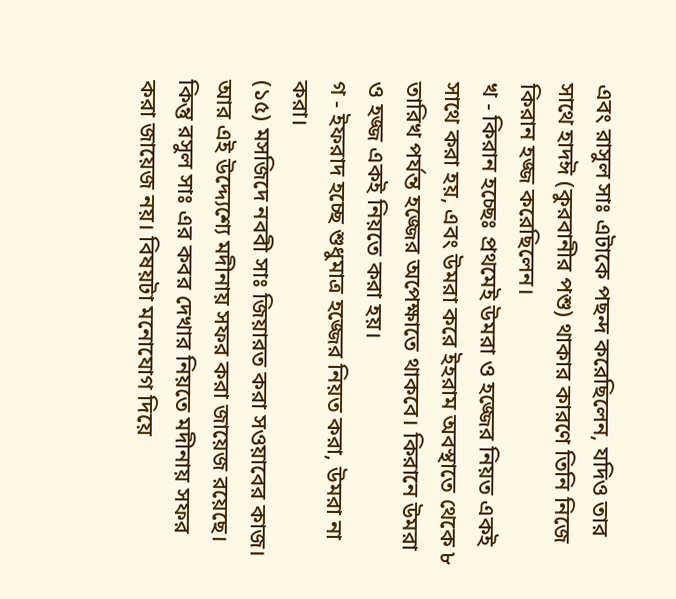এবং রাসুল সাঃ এটাকে পছন্দ করেছিলেন, যদিও তার সাথে হাদঈ (কুরবানীর পশু) থাকার কারণে তিনি নিজে কিরান হজ্জ করেছিলেন।
খ - কিরান হচ্ছেঃ প্রথমেই উমরা ও হজ্জের নিয়ত একই সাথে করা হয়, এবং উমরা করে ইহরাম অবস্থাতে থেকে ৮ তারিখ পর্যন্ত হজ্জের অপেক্ষাতে থাকবে। কিরানে উমরা ও হজ্জ একই নিয়তে করা হয়।
গ - ইফরাদ হচ্ছে শুধুমাত্র হজ্জের নিয়ত করা, উমরা না করা।
(১৫) মসজিদে নববী সাঃ জিয়ারত করা সওয়াবের কাজ। আর এই উদ্দ্যেশ্যে মদীনায় সফর করা জায়েজ রয়েছে। কিন্তু রসুল সাঃ এর কবর দেখার নিয়তে মদীনায় সফর করা জায়েজ নয়। বিষয়টা মনোযোগ দিয়ে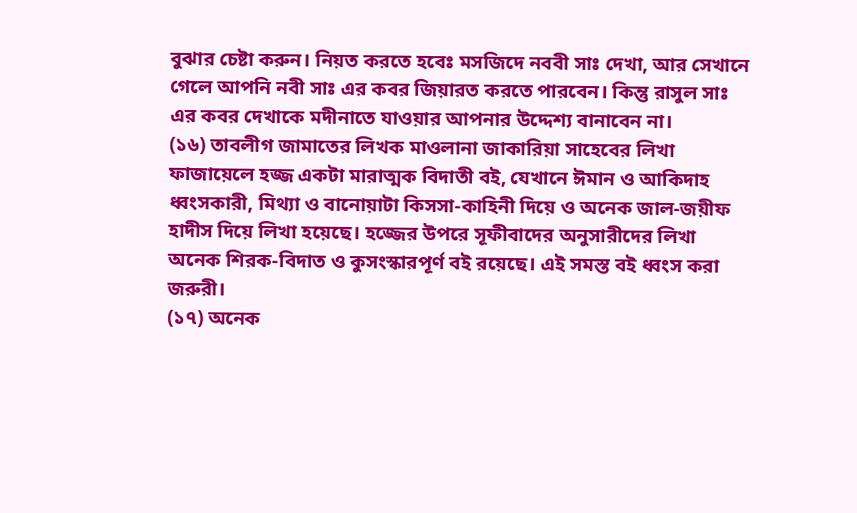বুঝার চেষ্টা করুন। নিয়ত করতে হবেঃ মসজিদে নববী সাঃ দেখা, আর সেখানে গেলে আপনি নবী সাঃ এর কবর জিয়ারত করতে পারবেন। কিন্তু রাসুল সাঃ এর কবর দেখাকে মদীনাতে যাওয়ার আপনার উদ্দেশ্য বানাবেন না।
(১৬) তাবলীগ জামাতের লিখক মাওলানা জাকারিয়া সাহেবের লিখা ফাজায়েলে হজ্জ একটা মারাত্মক বিদাতী বই, যেখানে ঈমান ও আকিদাহ ধ্বংসকারী, মিথ্যা ও বানোয়াটা কিসসা-কাহিনী দিয়ে ও অনেক জাল-জয়ীফ হাদীস দিয়ে লিখা হয়েছে। হজ্জের উপরে সূফীবাদের অনুসারীদের লিখা অনেক শিরক-বিদাত ও কুসংস্কারপূর্ণ বই রয়েছে। এই সমস্ত বই ধ্বংস করা জরুরী।
(১৭) অনেক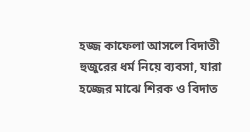হজ্জ কাফেলা আসলে বিদাতী হুজুরের ধর্ম নিয়ে ব্যবসা, যারা হজ্জের মাঝে শিরক ও বিদাত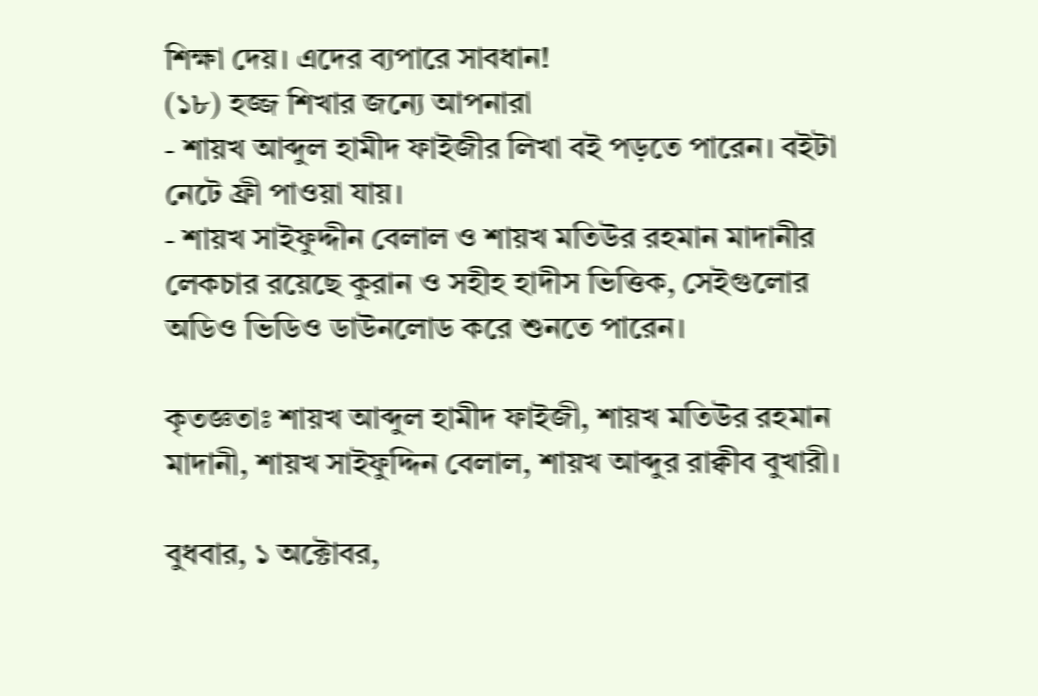শিক্ষা দেয়। এদের ব্যপারে সাবধান!
(১৮) হজ্জ শিখার জন্যে আপনারা
- শায়খ আব্দুল হামীদ ফাইজীর লিখা বই পড়তে পারেন। বইটা নেটে ফ্রী পাওয়া যায়।
- শায়খ সাইফুদ্দীন বেলাল ও শায়খ মতিউর রহমান মাদানীর লেকচার রয়েছে কুরান ও সহীহ হাদীস ভিত্তিক, সেইগুলোর অডিও ভিডিও ডাউনলোড করে শুনতে পারেন।

কৃতজ্ঞতাঃ শায়খ আব্দুল হামীদ ফাইজী, শায়খ মতিউর রহমান মাদানী, শায়খ সাইফুদ্দিন বেলাল, শায়খ আব্দুর রাক্বীব বুখারী।

বুধবার, ১ অক্টোবর,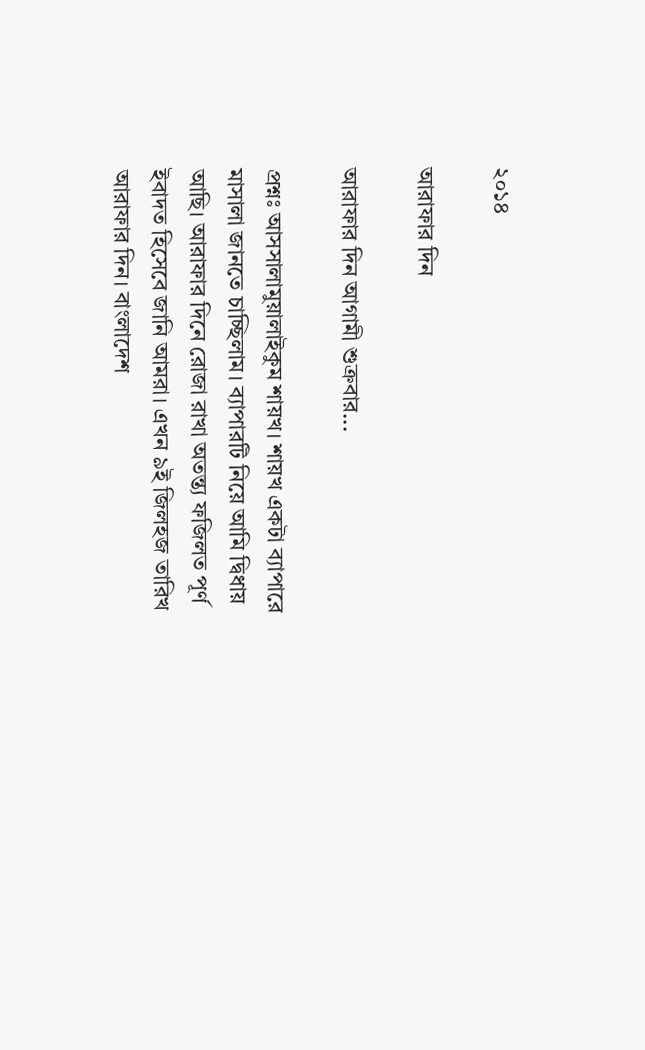২০১৪

আরাফার দিন

আরাফার দিন আগামী শুক্রবার...

প্রশ্নঃ আসসালামুয়ালাইকুম শায়খ। শায়খ একটা ব্যাপারে মাসালা জানতে চাচ্ছিলাম। ব্যাপারটি নিয়ে আমি দ্বিধায় আছি। আরাফার দিনে রোজা রাখা অতন্ত্য ফজিলত পূর্ণ ইবাদত হিসেবে জানি আমরা। এখন ৯ই জিলহজ তারিখ আরাফার দিন। বাংলাদেশ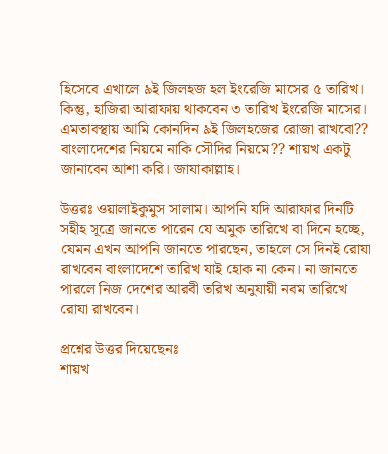হিসেবে এখালে ৯ই জিলহজ হল ইংরেজি মাসের ৫ তারিখ। কিন্তু, হাজিরা আরাফায় থাকবেন ৩ তারিখ ইংরেজি মাসের।
এমতাবস্থায় আমি কোনদিন ৯ই জিলহজের রোজা রাখবো?? বাংলাদেশের নিয়মে নাকি সৌদির নিয়মে?? শায়খ একটু জানাবেন আশা করি। জাযাকাল্লাহ।

উত্তরঃ ওয়ালাইকুমুস সালাম। আপনি যদি আরাফার দিনটি সহীহ সূত্রে জানতে পারেন যে অমুক তারিখে বা দিনে হচ্ছে, যেমন এখন আপনি জানতে পারছেন, তাহলে সে দিনই রোযা রাখবেন বাংলাদেশে তারিখ যাই হোক না কেন। না জানতে পারলে নিজ দেশের আরবী তরিখ অনুযায়ী নবম তারিখে রোযা রাখবেন।

প্রশ্নের উত্তর দিয়েছেনঃ
শায়খ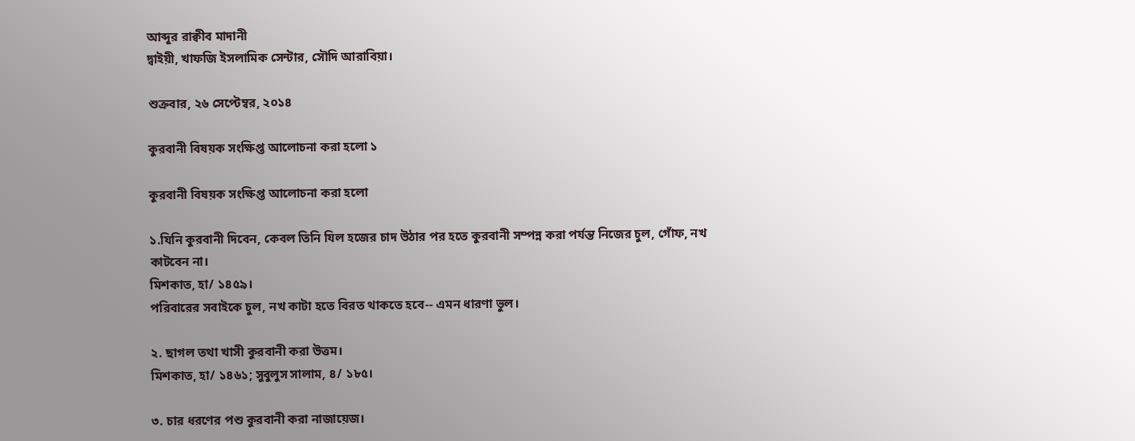আব্দুর রাক্বীব মাদানী
দ্বাইয়ী, খাফজি ইসলামিক সেন্টার, সৌদি আরাবিয়া।

শুক্রবার, ২৬ সেপ্টেম্বর, ২০১৪

কুরবানী বিষয়ক সংক্ষিপ্ত আলোচনা করা হলো ১

কুরবানী বিষয়ক সংক্ষিপ্ত আলোচনা করা হলো

১.যিনি কুরবানী দিবেন, কেবল তিনি যিল হজের চাদ উঠার পর হতে কুরবানী সম্পন্ন করা পর্যন্ত নিজের চুল, গোঁফ, নখ কাটবেন না।
মিশকাত, হা/ ১৪৫৯।
পরিবারের সবাইকে চুল, নখ কাটা হতে বিরত থাকতে হবে-- এমন ধারণা ভুল।

২. ছাগল তথা খাসী কুরবানী করা উত্তম।
মিশকাত, হা/ ১৪৬১; সুবুলুস সালাম, ৪/ ১৮৫।

৩. চার ধরণের পশু কুরবানী করা নাজায়েজ।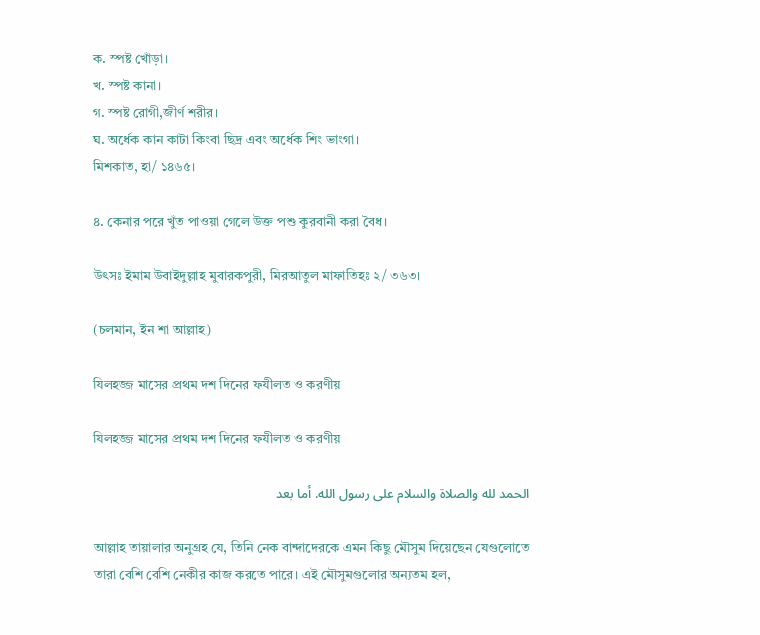ক. স্পষ্ট খোঁড়া।
খ. স্পষ্ট কানা।
গ. স্পষ্ট রোগী,জীর্ণ শরীর।
ঘ. অর্ধেক কান কাটা কিংবা ছিদ্র এবং অর্ধেক শিং ভাংগা।
মিশকাত, হা/ ১৪৬৫।

৪. কেনার পরে খুঁত পাওয়া গেলে উক্ত পশু কুরবানী করা বৈধ।

উৎসঃ ইমাম উবাইদুল্লাহ মুবারকপুরী, মিরআতুল মাফাতিহঃ ২/ ৩৬৩।

(চলমান, ইন শা আল্লাহ)

যিলহজ্জ মাসের প্রথম দশ দিনের ফযীলত ও করণীয়

যিলহজ্জ মাসের প্রথম দশ দিনের ফযীলত ও করণীয়

الحمد لله والصلاة والسلام على رسول الله. أما بعد

আল্লাহ তায়ালার অনুগ্রহ যে, তিনি নেক বান্দাদেরকে এমন কিছু মৌসুম দিয়েছেন যেগুলোতে
তারা বেশি বেশি নেকীর কাজ করতে পারে। এই মৌসুমগুলোর অন্যতম হল,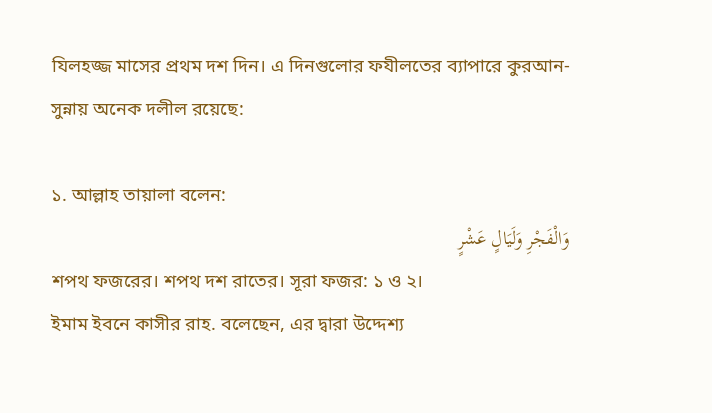যিলহজ্জ মাসের প্রথম দশ দিন। এ দিনগুলোর ফযীলতের ব্যাপারে কুরআন-সুন্নায় অনেক দলীল রয়েছে:

১. আল্লাহ তায়ালা বলেন:
وَالْفَجْرِ وَلَيَالٍ عَشْرٍ
শপথ ফজরের। শপথ দশ রাতের। সূরা ফজর: ১ ও ২।
ইমাম ইবনে কাসীর রাহ. বলেছেন, এর দ্বারা উদ্দেশ্য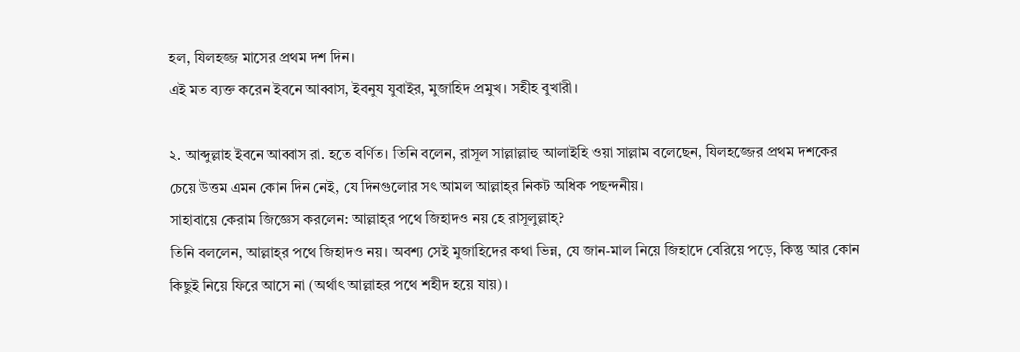হল, যিলহজ্জ মাসের প্রথম দশ দিন।
এই মত ব্যক্ত করেন ইবনে আব্বাস, ইবনুয যুবাইর, মুজাহিদ প্রমুখ। সহীহ বুখারী।

২. আব্দুল্লাহ ইবনে আব্বাস রা. হতে বর্ণিত। তিনি বলেন, রাসূল সাল্লাল্লাহু আলাইহি ওয়া সাল্লাম বলেছেন, যিলহজ্জের প্রথম দশকের চেয়ে উত্তম এমন কোন দিন নেই, যে দিনগুলোর সৎ আমল আল্লাহ্‌র নিকট অধিক পছন্দনীয়।
সাহাবায়ে কেরাম জিজ্ঞেস করলেন: আল্লাহ্‌র পথে জিহাদও নয় হে রাসূলুল্লাহ্‌?
তিনি বললেন, আল্লাহ্‌র পথে জিহাদও নয়। অবশ্য সেই মুজাহিদের কথা ভিন্ন, যে জান-মাল নিয়ে জিহাদে বেরিয়ে পড়ে, কিন্তু আর কোন কিছুই নিয়ে ফিরে আসে না (অর্থাৎ আল্লাহর পথে শহীদ হয়ে যায়)।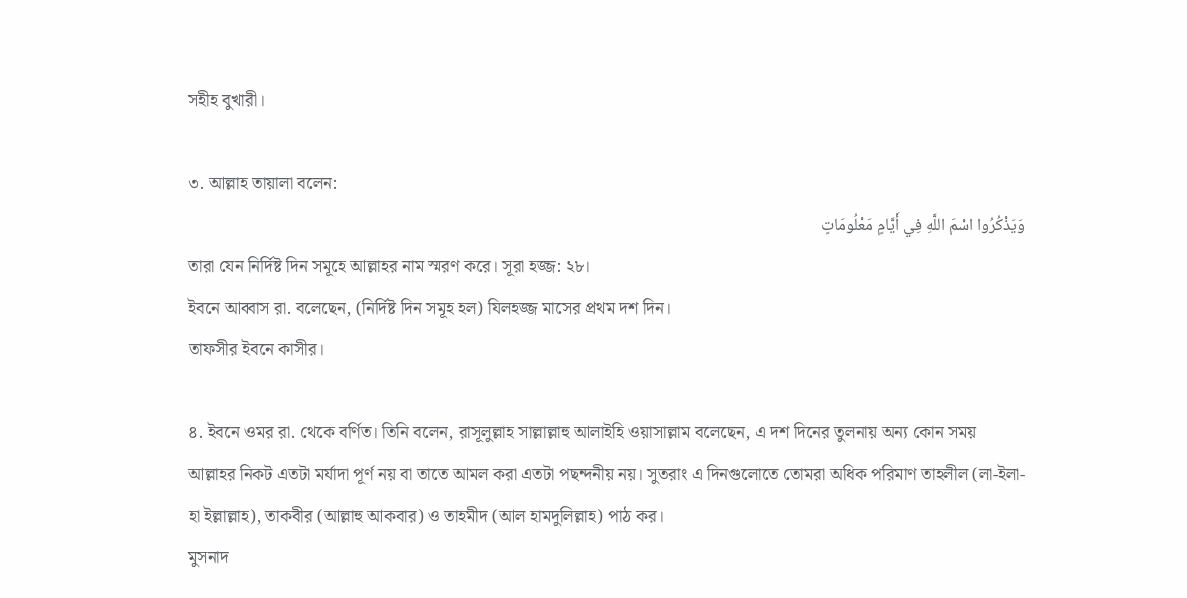সহীহ বুখারী।

৩. আল্লাহ তায়ালা বলেন:
وَيَذْكُرُوا اسْمَ اللَّهِ فِي أَيَّامٍ مَعْلُومَاتٍ
তারা যেন নির্দিষ্ট দিন সমূহে আল্লাহর নাম স্মরণ করে। সূরা হজ্জ: ২৮।
ইবনে আব্বাস রা. বলেছেন, (নির্দিষ্ট দিন সমূহ হল) যিলহজ্জ মাসের প্রথম দশ দিন।
তাফসীর ইবনে কাসীর।

৪. ইবনে ওমর রা. থেকে বর্ণিত। তিনি বলেন, রাসূলুল্লাহ সাল্লাল্লাহু আলাইহি ওয়াসাল্লাম বলেছেন, এ দশ দিনের তুলনায় অন্য কোন সময় আল্লাহর নিকট এতটা মর্যাদা পূর্ণ নয় বা তাতে আমল করা এতটা পছন্দনীয় নয়। সুতরাং এ দিনগুলোতে তোমরা অধিক পরিমাণ তাহলীল (লা-ইলা-হা ইল্লাল্লাহ), তাকবীর (আল্লাহু আকবার) ও তাহমীদ (আল হামদুলিল্লাহ) পাঠ কর।
মুসনাদ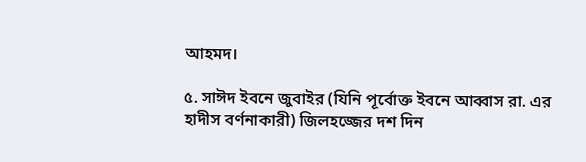আহমদ।

৫. সাঈদ ইবনে জুবাইর (যিনি পূর্বোক্ত ইবনে আব্বাস রা. এর হাদীস বর্ণনাকারী) জিলহজ্জের দশ দিন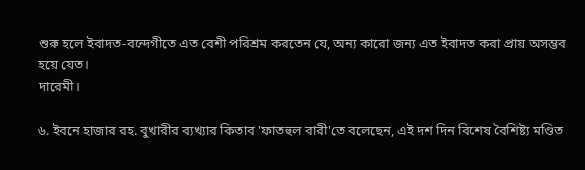শুরু হলে ইবাদত-বন্দেগীতে এত বেশী পরিশ্রম করতেন যে, অন্য কারো জন্য এত ইবাদত করা প্রায় অসম্ভব হয়ে যেত।
দারেমী।

৬. ইবনে হাজার রহ. বুখারীর ব্যখ্যার কিতাব 'ফাতহুল বারী'তে বলেছেন, এই দশ দিন বিশেষ বৈশিষ্ট্য মণ্ডিত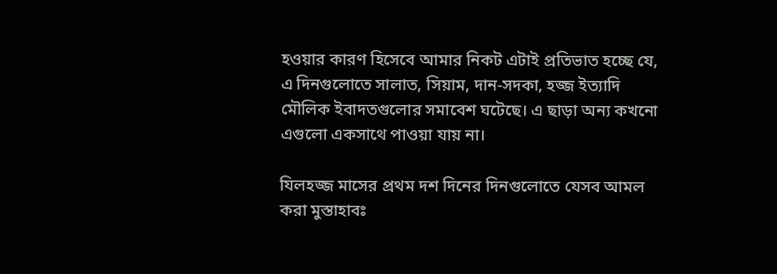হওয়ার কারণ হিসেবে আমার নিকট এটাই প্রতিভাত হচ্ছে যে, এ দিনগুলোতে সালাত, সিয়াম, দান-সদকা, হজ্জ ইত্যাদি মৌলিক ইবাদতগুলোর সমাবেশ ঘটেছে। এ ছাড়া অন্য কখনো এগুলো একসাথে পাওয়া যায় না।

যিলহজ্জ মাসের প্রথম দশ দিনের দিনগুলোতে যেসব আমল করা মুস্তাহাবঃ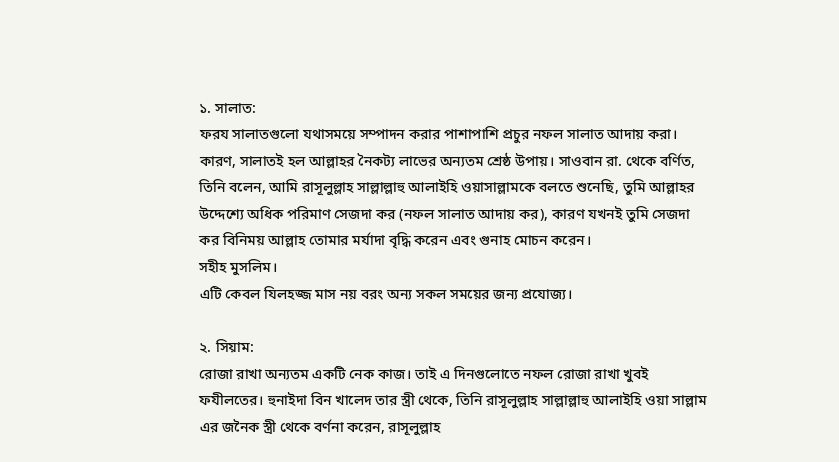১. সালাত:
ফরয সালাতগুলো যথাসময়ে সম্পাদন করার পাশাপাশি প্রচুর নফল সালাত আদায় করা। কারণ, সালাতই হল আল্লাহর নৈকট্য লাভের অন্যতম শ্রেষ্ঠ উপায়। সাওবান রা. থেকে বর্ণিত, তিনি বলেন, আমি রাসূলুল্লাহ সাল্লাল্লাহু আলাইহি ওয়াসাল্লামকে বলতে শুনেছি, তুমি আল্লাহর উদ্দেশ্যে অধিক পরিমাণ সেজদা কর (নফল সালাত আদায় কর), কারণ যখনই তুমি সেজদা কর বিনিময় আল্লাহ তোমার মর্যাদা বৃদ্ধি করেন এবং গুনাহ মোচন করেন।
সহীহ মুসলিম।
এটি কেবল যিলহজ্জ মাস নয় বরং অন্য সকল সময়ের জন্য প্রযোজ্য।

২. সিয়াম:
রোজা রাখা অন্যতম একটি নেক কাজ। তাই এ দিনগুলোতে নফল রোজা রাখা খুবই ফযীলতের। হুনাইদা বিন খালেদ তার স্ত্রী থেকে, তিনি রাসূলুল্লাহ সাল্লাল্লাহু আলাইহি ওয়া সাল্লাম এর জনৈক স্ত্রী থেকে বর্ণনা করেন, রাসূলুল্লাহ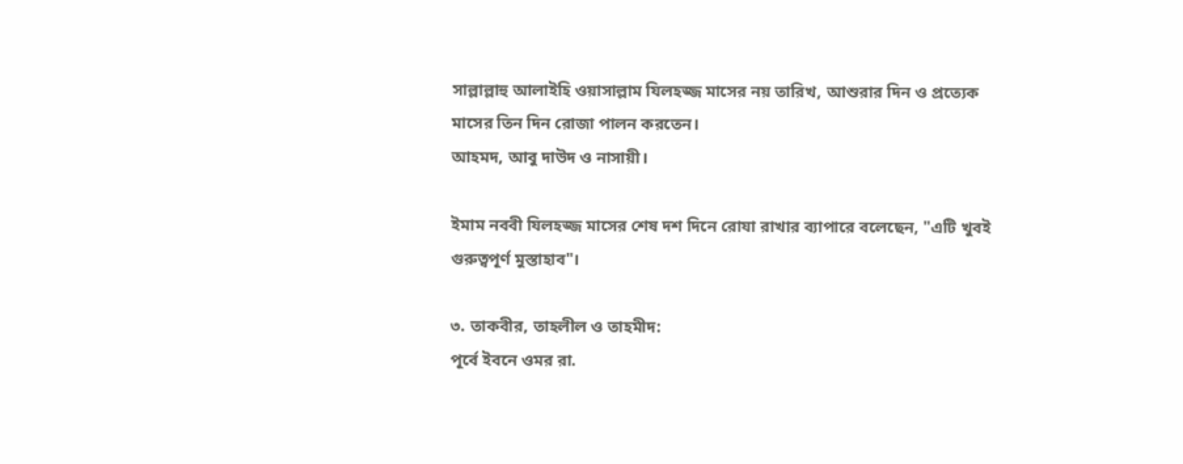সাল্লাল্লাহু আলাইহি ওয়াসাল্লাম যিলহজ্জ মাসের নয় তারিখ, আশুরার দিন ও প্রত্যেক মাসের তিন দিন রোজা পালন করতেন।
আহমদ, আবু দাউদ ও নাসায়ী।

ইমাম নববী যিলহজ্জ মাসের শেষ দশ দিনে রোযা রাখার ব্যাপারে বলেছেন, "এটি খুবই গুরুত্বপূর্ণ মুস্তাহাব"।

৩. তাকবীর, তাহলীল ও তাহমীদ:
পূর্বে ইবনে ওমর রা.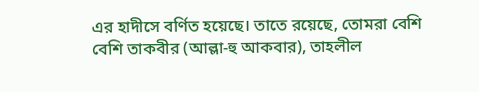এর হাদীসে বর্ণিত হয়েছে। তাতে রয়েছে, তোমরা বেশি বেশি তাকবীর (আল্লা-হু আকবার), তাহলীল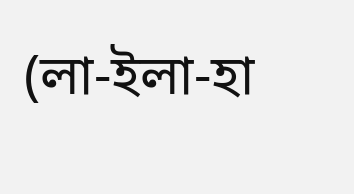(লা-ইলা-হা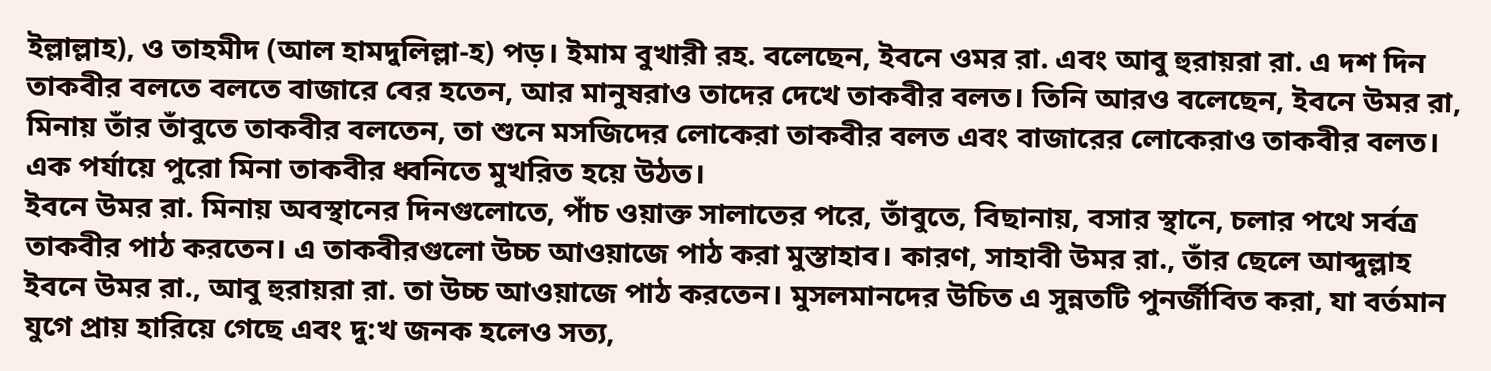ইল্লাল্লাহ), ও তাহমীদ (আল হামদুলিল্লা-হ) পড়। ইমাম বুখারী রহ. বলেছেন, ইবনে ওমর রা. এবং আবু হুরায়রা রা. এ দশ দিন তাকবীর বলতে বলতে বাজারে বের হতেন, আর মানুষরাও তাদের দেখে তাকবীর বলত। তিনি আরও বলেছেন, ইবনে উমর রা, মিনায় তাঁর তাঁবুতে তাকবীর বলতেন, তা শুনে মসজিদের লোকেরা তাকবীর বলত এবং বাজারের লোকেরাও তাকবীর বলত। এক পর্যায়ে পুরো মিনা তাকবীর ধ্বনিতে মুখরিত হয়ে উঠত।
ইবনে উমর রা. মিনায় অবস্থানের দিনগুলোতে, পাঁচ ওয়াক্ত সালাতের পরে, তাঁবুতে, বিছানায়, বসার স্থানে, চলার পথে সর্বত্র তাকবীর পাঠ করতেন। এ তাকবীরগুলো উচ্চ আওয়াজে পাঠ করা মুস্তাহাব। কারণ, সাহাবী উমর রা., তাঁর ছেলে আব্দুল্লাহ ইবনে উমর রা., আবু হুরায়রা রা. তা উচ্চ আওয়াজে পাঠ করতেন। মুসলমানদের উচিত এ সুন্নতটি পুনর্জীবিত করা, যা বর্তমান যুগে প্রায় হারিয়ে গেছে এবং দু:খ জনক হলেও সত্য,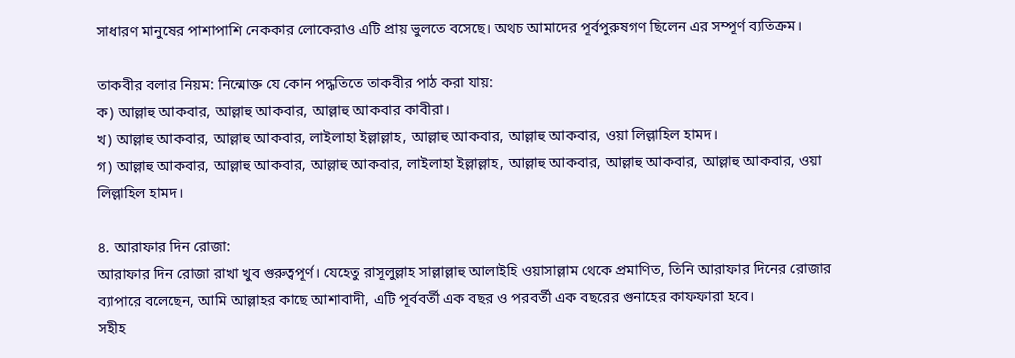সাধারণ মানুষের পাশাপাশি নেককার লোকেরাও এটি প্রায় ভুলতে বসেছে। অথচ আমাদের পূর্বপুরুষগণ ছিলেন এর সম্পূর্ণ ব্যতিক্রম।

তাকবীর বলার নিয়ম: নিন্মোক্ত যে কোন পদ্ধতিতে তাকবীর পাঠ করা যায়:
ক) আল্লাহু আকবার, আল্লাহু আকবার, আল্লাহু আকবার কাবীরা।
খ) আল্লাহু আকবার, আল্লাহু আকবার, লাইলাহা ইল্লাল্লাহ, আল্লাহু আকবার, আল্লাহু আকবার, ওয়া লিল্লাহিল হামদ।
গ) আল্লাহু আকবার, আল্লাহু আকবার, আল্লাহু আকবার, লাইলাহা ইল্লাল্লাহ, আল্লাহু আকবার, আল্লাহু আকবার, আল্লাহু আকবার, ওয়া লিল্লাহিল হামদ।

৪. আরাফার দিন রোজা:
আরাফার দিন রোজা রাখা খুব গুরুত্বপূর্ণ। যেহেতু রাসূলুল্লাহ সাল্লাল্লাহু আলাইহি ওয়াসাল্লাম থেকে প্রমাণিত, তিনি আরাফার দিনের রোজার ব্যাপারে বলেছেন, আমি আল্লাহর কাছে আশাবাদী, এটি পূর্ববর্তী এক বছর ও পরবর্তী এক বছরের গুনাহের কাফফারা হবে।
সহীহ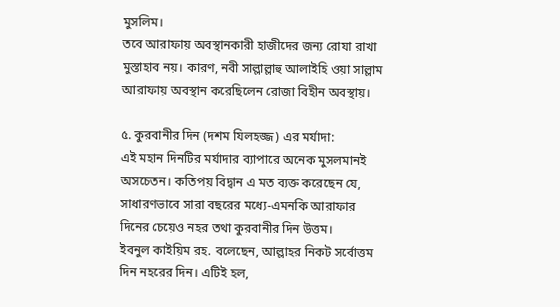মুসলিম।
তবে আরাফায় অবস্থানকারী হাজীদের জন্য রোযা রাখা মুস্তাহাব নয়। কারণ, নবী সাল্লাল্লাহু আলাইহি ওয়া সাল্লাম আরাফায় অবস্থান করেছিলেন রোজা বিহীন অবস্থায়।

৫. কুরবানীর দিন (দশম যিলহজ্জ) এর মর্যাদা:
এই মহান দিনটির মর্যাদার ব্যাপারে অনেক মুসলমানই অসচেতন। কতিপয় বিদ্বান এ মত ব্যক্ত করেছেন যে, সাধারণভাবে সারা বছরের মধ্যে-এমনকি আরাফার দিনের চেয়েও নহর তথা কুরবানীর দিন উত্তম।
ইবনুল কাইয়িম রহ. বলেছেন, আল্লাহর নিকট সর্বোত্তম দিন নহরের দিন। এটিই হল,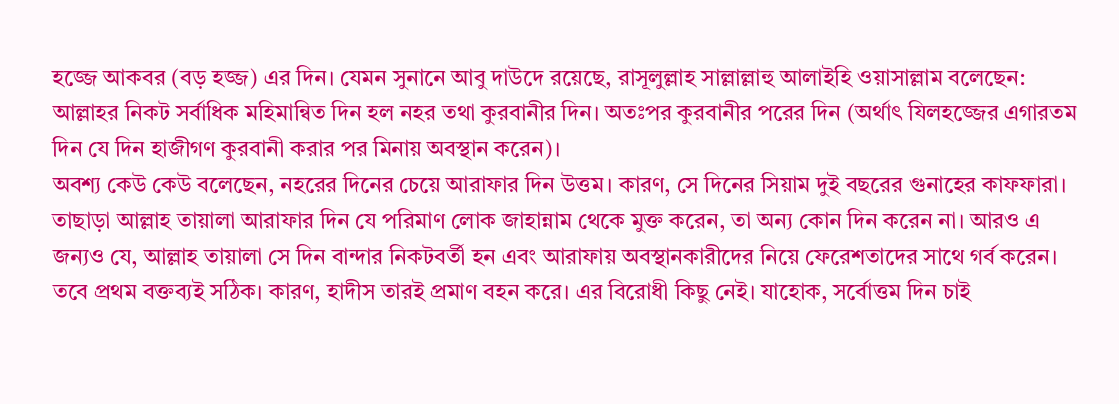হজ্জে আকবর (বড় হজ্জ) এর দিন। যেমন সুনানে আবু দাউদে রয়েছে, রাসূলুল্লাহ সাল্লাল্লাহু আলাইহি ওয়াসাল্লাম বলেছেন: আল্লাহর নিকট সর্বাধিক মহিমান্বিত দিন হল নহর তথা কুরবানীর দিন। অতঃপর কুরবানীর পরের দিন (অর্থাৎ যিলহজ্জের এগারতম দিন যে দিন হাজীগণ কুরবানী করার পর মিনায় অবস্থান করেন)।
অবশ্য কেউ কেউ বলেছেন, নহরের দিনের চেয়ে আরাফার দিন উত্তম। কারণ, সে দিনের সিয়াম দুই বছরের গুনাহের কাফফারা। তাছাড়া আল্লাহ তায়ালা আরাফার দিন যে পরিমাণ লোক জাহান্নাম থেকে মুক্ত করেন, তা অন্য কোন দিন করেন না। আরও এ জন্যও যে, আল্লাহ তায়ালা সে দিন বান্দার নিকটবর্তী হন এবং আরাফায় অবস্থানকারীদের নিয়ে ফেরেশতাদের সাথে গর্ব করেন। তবে প্রথম বক্তব্যই সঠিক। কারণ, হাদীস তারই প্রমাণ বহন করে। এর বিরোধী কিছু নেই। যাহোক, সর্বোত্তম দিন চাই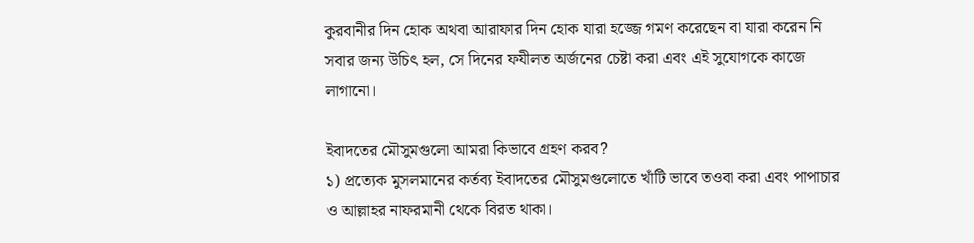কুরবানীর দিন হোক অথবা আরাফার দিন হোক যারা হজ্জে গমণ করেছেন বা যারা করেন নি সবার জন্য উচিৎ হল, সে দিনের ফযীলত অর্জনের চেষ্টা করা এবং এই সুযোগকে কাজে লাগানো।

ইবাদতের মৌসুমগুলো আমরা কিভাবে গ্রহণ করব?
১) প্রত্যেক মুসলমানের কর্তব্য ইবাদতের মৌসুমগুলোতে খাঁটি ভাবে তওবা করা এবং পাপাচার ও আল্লাহর নাফরমানী থেকে বিরত থাকা।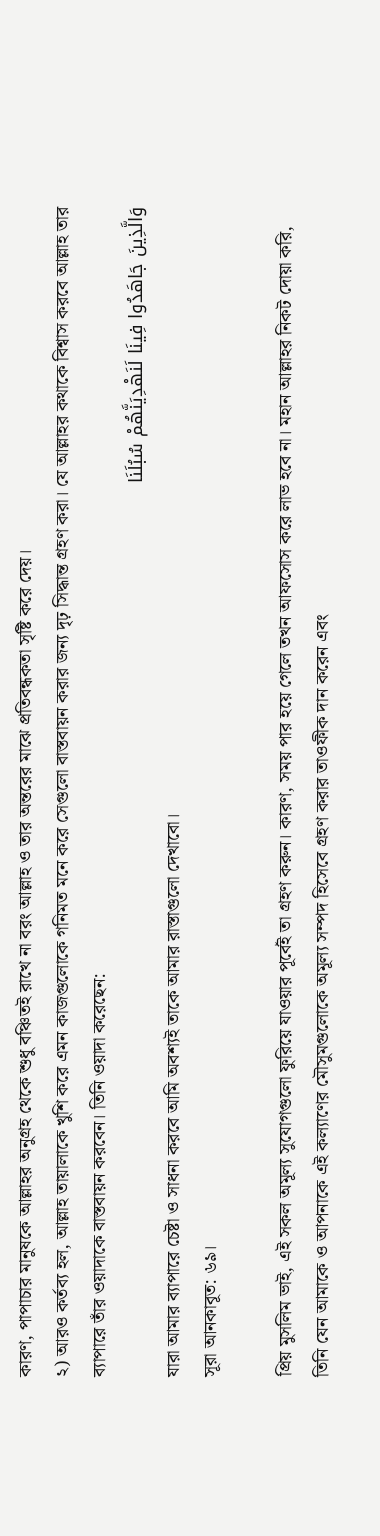কারণ, পাপাচার মানুষকে আল্লাহর অনুগ্রহ থেকে শুধু বঞ্চিতই রাখে না বরং আল্লাহ ও তার অন্তরের মাঝে প্রতিবন্ধকতা সৃষ্টি করে দেয়।
২) আরও কর্তব্য হল, আল্লাহ তায়ালাকে খুশি করে এমন কাজগুলোকে গনিমত মনে করে সেগুলো বাস্তবায়ন করার জন্য দৃঢ় সিদ্ধান্ত গ্রহণ করা। যে আল্লাহর কথাকে বিশ্বাস করবে আল্লাহ তার ব্যাপারে তাঁর ওয়াদাকে বাস্তবায়ন করবেন। তিনি ওয়াদা করেছেন:
وَالَّذِينَ جَاهَدُوا فِينَا لَنَهْدِيَنَّهُمْ سُبُلَنَا
যারা আমার ব্যাপারে চেষ্টা ও সাধনা করবে আমি অবশ্যই তাকে আমার রাস্তাগুলো দেখাবো।
সূরা আনকাবূত: ৬৯।

প্রিয় মুসলিম ভাই, এই সকল অমূল্য সুযোগগুলো ফুরিয়ে যাওয়ার পূর্বেই তা গ্রহণ করুন। কারণ, সময় পার হয়ে গেলে তখন আফসোস করে লাভ হবে না। মহান আল্লাহর নিকট দোয়া করি, তিনি যেন আমাকে ও আপনাকে এই কল্যাণের মৌসুমগুলোকে অমূল্য সম্পদ হিসেবে গ্রহণ করার তাওফীক দান করেন এবং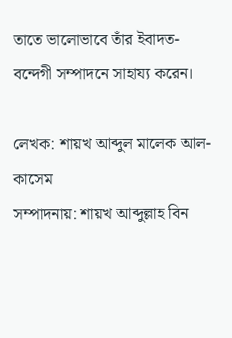তাতে ভালোভাবে তাঁর ইবাদত-বন্দেগী সম্পাদনে সাহায্য করেন।

লেখক: শায়খ আব্দুল মালেক আল-কাসেম
সম্পাদনায়: শায়খ আব্দুল্লাহ বিন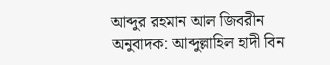আব্দুর রহমান আল জিবরীন
অনুবাদক: আব্দুল্লাহিল হাদী বিন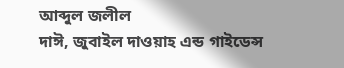আব্দুল জলীল
দাঈ, জুবাইল দাওয়াহ এন্ড গাইডেন্স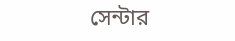সেন্টার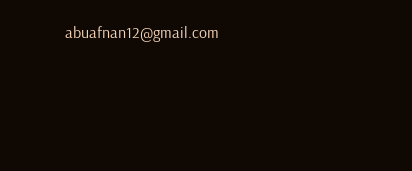abuafnan12@gmail.com